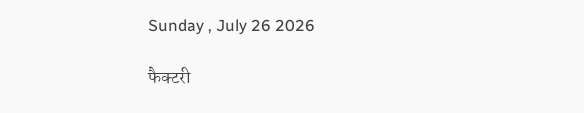Sunday , July 26 2026

फैक्टरी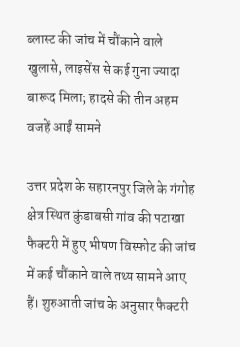ब्लास्ट की जांच में चौंकाने वाले खुलासे, लाइसेंस से कई गुना ज्यादा बारूद मिला; हादसे की तीन अहम वजहें आईं सामने

उत्तर प्रदेश के सहारनपुर जिले के गंगोह क्षेत्र स्थित कुंडाबसी गांव की पटाखा फैक्टरी में हुए भीषण विस्फोट की जांच में कई चौंकाने वाले तथ्य सामने आए हैं। शुरुआती जांच के अनुसार फैक्टरी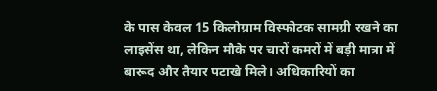के पास केवल 15 किलोग्राम विस्फोटक सामग्री रखने का लाइसेंस था, लेकिन मौके पर चारों कमरों में बड़ी मात्रा में बारूद और तैयार पटाखे मिले। अधिकारियों का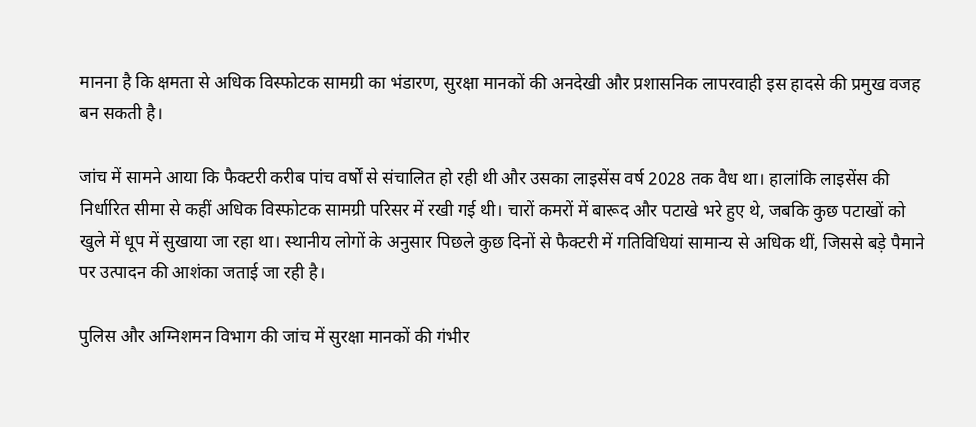मानना है कि क्षमता से अधिक विस्फोटक सामग्री का भंडारण, सुरक्षा मानकों की अनदेखी और प्रशासनिक लापरवाही इस हादसे की प्रमुख वजह बन सकती है।

जांच में सामने आया कि फैक्टरी करीब पांच वर्षों से संचालित हो रही थी और उसका लाइसेंस वर्ष 2028 तक वैध था। हालांकि लाइसेंस की निर्धारित सीमा से कहीं अधिक विस्फोटक सामग्री परिसर में रखी गई थी। चारों कमरों में बारूद और पटाखे भरे हुए थे, जबकि कुछ पटाखों को खुले में धूप में सुखाया जा रहा था। स्थानीय लोगों के अनुसार पिछले कुछ दिनों से फैक्टरी में गतिविधियां सामान्य से अधिक थीं, जिससे बड़े पैमाने पर उत्पादन की आशंका जताई जा रही है।

पुलिस और अग्निशमन विभाग की जांच में सुरक्षा मानकों की गंभीर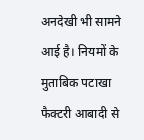अनदेखी भी सामने आई है। नियमों के मुताबिक पटाखा फैक्टरी आबादी से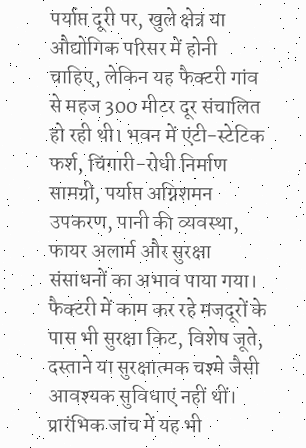पर्याप्त दूरी पर, खुले क्षेत्र या औद्योगिक परिसर में होनी चाहिए, लेकिन यह फैक्टरी गांव से महज 300 मीटर दूर संचालित हो रही थी। भवन में एंटी-स्टेटिक फर्श, चिंगारी-रोधी निर्माण सामग्री, पर्याप्त अग्निशमन उपकरण, पानी की व्यवस्था, फायर अलार्म और सुरक्षा संसाधनों का अभाव पाया गया। फैक्टरी में काम कर रहे मजदूरों के पास भी सुरक्षा किट, विशेष जूते, दस्ताने या सुरक्षात्मक चश्मे जैसी आवश्यक सुविधाएं नहीं थीं। प्रारंभिक जांच में यह भी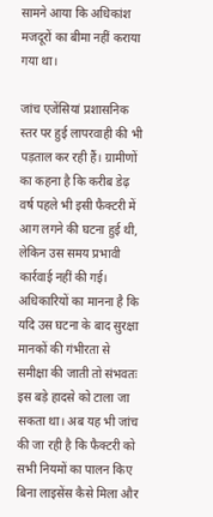सामने आया कि अधिकांश मजदूरों का बीमा नहीं कराया गया था।

जांच एजेंसियां प्रशासनिक स्तर पर हुई लापरवाही की भी पड़ताल कर रही हैं। ग्रामीणों का कहना है कि करीब डेढ़ वर्ष पहले भी इसी फैक्टरी में आग लगने की घटना हुई थी, लेकिन उस समय प्रभावी कार्रवाई नहीं की गई। अधिकारियों का मानना है कि यदि उस घटना के बाद सुरक्षा मानकों की गंभीरता से समीक्षा की जाती तो संभवतः इस बड़े हादसे को टाला जा सकता था। अब यह भी जांच की जा रही है कि फैक्टरी को सभी नियमों का पालन किए बिना लाइसेंस कैसे मिला और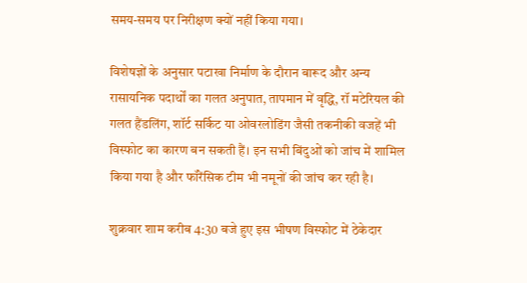समय-समय पर निरीक्षण क्यों नहीं किया गया।

विशेषज्ञों के अनुसार पटाखा निर्माण के दौरान बारूद और अन्य रासायनिक पदार्थों का गलत अनुपात, तापमान में वृद्धि, रॉ मटेरियल की गलत हैंडलिंग, शॉर्ट सर्किट या ओवरलोडिंग जैसी तकनीकी वजहें भी विस्फोट का कारण बन सकती हैं। इन सभी बिंदुओं को जांच में शामिल किया गया है और फॉरेंसिक टीम भी नमूनों की जांच कर रही है।

शुक्रवार शाम करीब 4:30 बजे हुए इस भीषण विस्फोट में ठेकेदार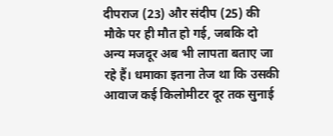दीपराज (23) और संदीप (25) की मौके पर ही मौत हो गई, जबकि दो अन्य मजदूर अब भी लापता बताए जा रहे हैं। धमाका इतना तेज था कि उसकी आवाज कई किलोमीटर दूर तक सुनाई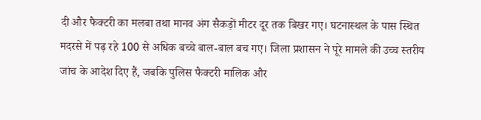दी और फैक्टरी का मलबा तथा मानव अंग सैकड़ों मीटर दूर तक बिखर गए। घटनास्थल के पास स्थित मदरसे में पढ़ रहे 100 से अधिक बच्चे बाल-बाल बच गए। जिला प्रशासन ने पूरे मामले की उच्च स्तरीय जांच के आदेश दिए हैं, जबकि पुलिस फैक्टरी मालिक और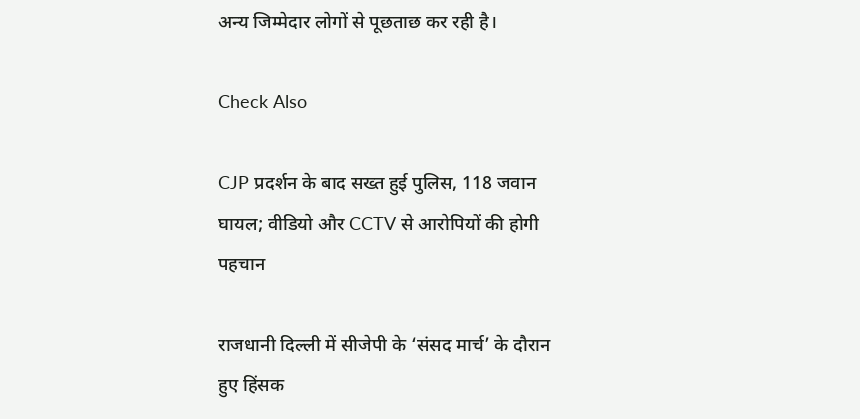अन्य जिम्मेदार लोगों से पूछताछ कर रही है।

Check Also

CJP प्रदर्शन के बाद सख्त हुई पुलिस, 118 जवान घायल; वीडियो और CCTV से आरोपियों की होगी पहचान

राजधानी दिल्ली में सीजेपी के ‘संसद मार्च’ के दौरान हुए हिंसक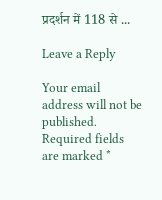प्रदर्शन में 118 से ...

Leave a Reply

Your email address will not be published. Required fields are marked *